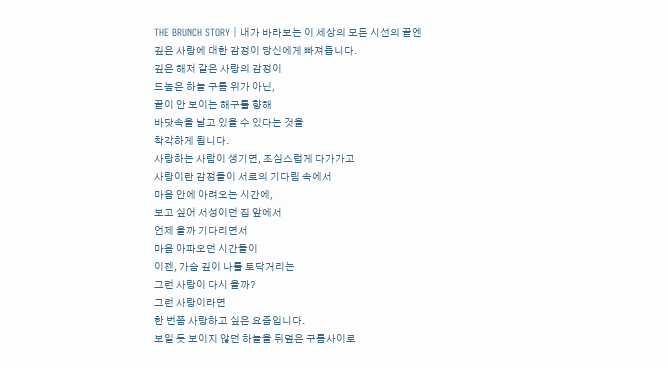THE BRUNCH STORY│내가 바라보는 이 세상의 모든 시선의 끝엔
깊은 사랑에 대한 감정이 당신에게 빠져듭니다.
깊은 해저 같은 사랑의 감정이
드높은 하늘 구름 위가 아닌,
끝이 안 보이는 해구를 향해
바닷속을 날고 있을 수 있다는 것을
착각하게 됩니다.
사랑하는 사람이 생기면, 조심스럽게 다가가고
사랑이란 감정들이 서로의 기다림 속에서
마음 안에 아려오는 시간에,
보고 싶어 서성이던 집 앞에서
언제 올까 기다리면서
마음 아파오던 시간들이
이젠, 가슴 깊이 나를 토닥거리는
그런 사랑이 다시 올까?
그런 사랑이라면
한 번쯤 사랑하고 싶은 요즘입니다.
보일 듯 보이지 않던 하늘을 뒤덮은 구름사이로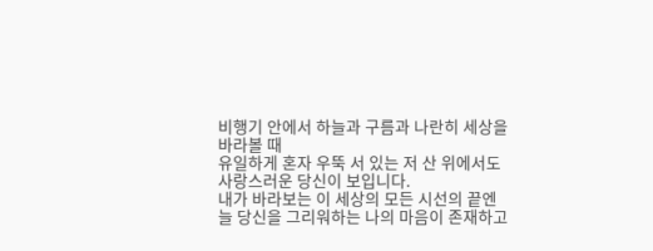비행기 안에서 하늘과 구름과 나란히 세상을 바라볼 때
유일하게 혼자 우뚝 서 있는 저 산 위에서도
사랑스러운 당신이 보입니다.
내가 바라보는 이 세상의 모든 시선의 끝엔
늘 당신을 그리워하는 나의 마음이 존재하고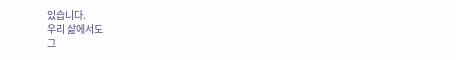있습니다.
우리 삶에서도
그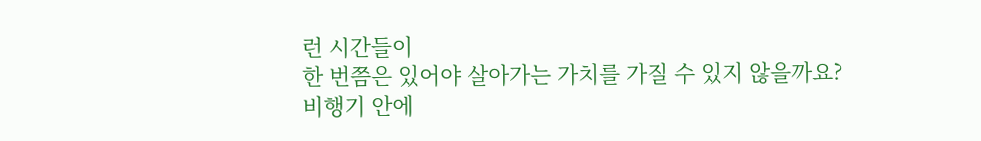런 시간들이
한 번쯤은 있어야 살아가는 가치를 가질 수 있지 않을까요?
비행기 안에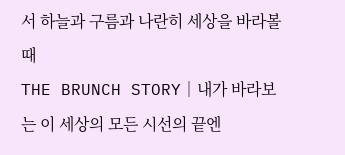서 하늘과 구름과 나란히 세상을 바라볼 때
THE BRUNCH STORY│내가 바라보는 이 세상의 모든 시선의 끝엔